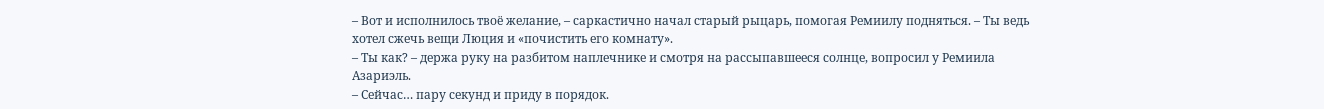– Вот и исполнилось твоё желание, – саркастично начал старый рыцарь, помогая Ремиилу подняться. – Ты ведь хотел сжечь вещи Люция и «почистить его комнату».
– Ты как? – держа руку на разбитом наплечнике и смотря на рассыпавшееся солнце, вопросил у Ремиила Азариэль.
– Сейчас… пару секунд и приду в порядок.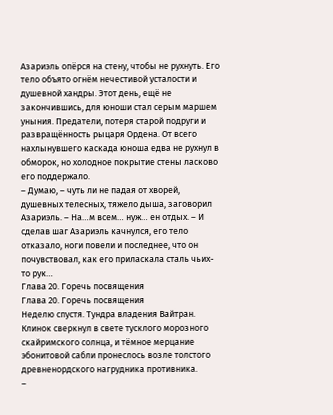Азариэль опёрся на стену, чтобы не рухнуть. Его тело объято огнём нечестивой усталости и душевной хандры. Этот день, ещё не закончившись, для юноши стал серым маршем уныния. Предатели, потеря старой подруги и развращённость рыцаря Ордена. От всего нахлынувшего каскада юноша едва не рухнул в обморок, но холодное покрытие стены ласково его поддержало.
– Думаю, – чуть ли не падая от хворей, душевных телесных, тяжело дыша, заговорил Азариэль. – На…м всем… нуж… ен отдых. – И сделав шаг Азариэль качнулся, его тело отказало, ноги повели и последнее, что он почувствовал, как его приласкала сталь чьих-то рук…
Глава 20. Горечь посвящения
Глава 20. Горечь посвящения
Неделю спустя. Тундра владения Вайтран.
Клинок сверкнул в свете тусклого морозного скайримского солнца, и тёмное мерцание эбонитовой сабли пронеслось возле толстого древненордского нагрудника противника.
–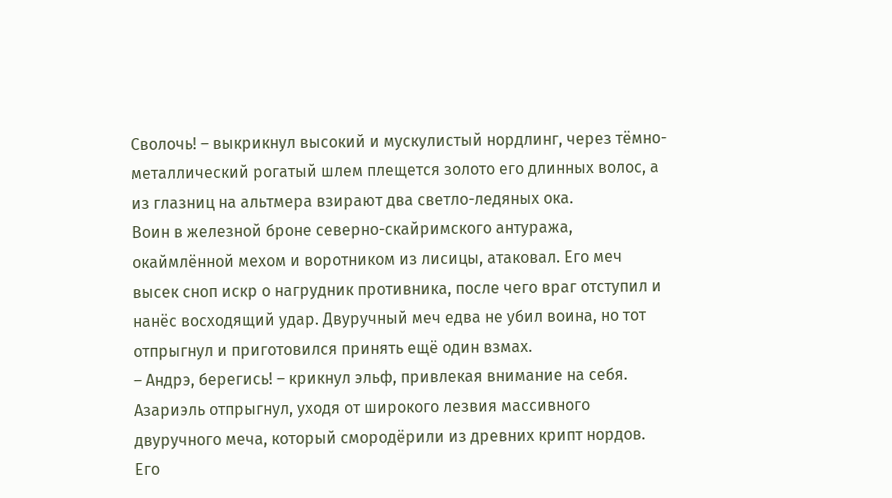Сволочь! – выкрикнул высокий и мускулистый нордлинг, через тёмно-металлический рогатый шлем плещется золото его длинных волос, а из глазниц на альтмера взирают два светло-ледяных ока.
Воин в железной броне северно-скайримского антуража, окаймлённой мехом и воротником из лисицы, атаковал. Его меч высек сноп искр о нагрудник противника, после чего враг отступил и нанёс восходящий удар. Двуручный меч едва не убил воина, но тот отпрыгнул и приготовился принять ещё один взмах.
– Андрэ, берегись! – крикнул эльф, привлекая внимание на себя.
Азариэль отпрыгнул, уходя от широкого лезвия массивного двуручного меча, который смородёрили из древних крипт нордов. Его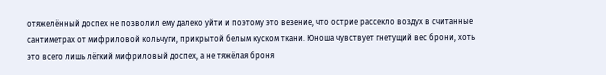отяжелённый доспех не позволил ему далеко уйти и поэтому это везение, что острие рассекло воздух в считанные сантиметрах от мифриловой кольчуги, прикрытой белым куском ткани. Юноша чувствует гнетущий вес брони, хоть это всего лишь лёгкий мифриловый доспех, а не тяжёлая броня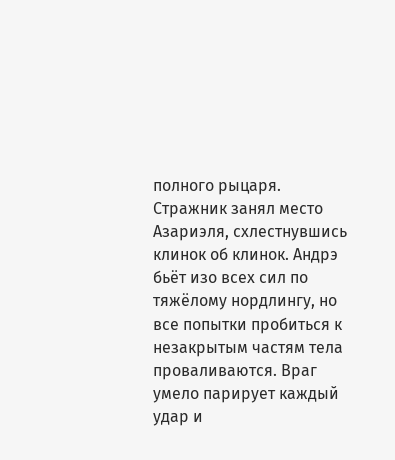полного рыцаря.
Стражник занял место Азариэля, схлестнувшись клинок об клинок. Андрэ бьёт изо всех сил по тяжёлому нордлингу, но все попытки пробиться к незакрытым частям тела проваливаются. Враг умело парирует каждый удар и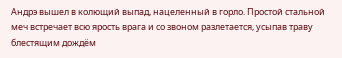Андрэ вышел в колющий выпад, нацеленный в горло. Простой стальной меч встречает всю ярость врага и со звоном разлетается, усыпав траву блестящим дождём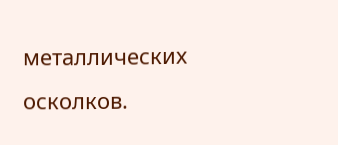металлических осколков.